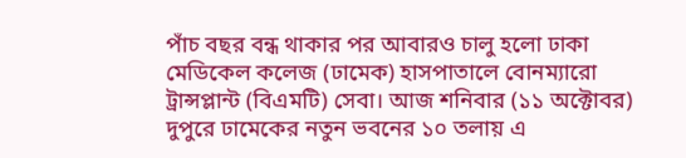পাঁচ বছর বন্ধ থাকার পর আবারও চালু হলো ঢাকা মেডিকেল কলেজ (ঢামেক) হাসপাতালে বোনম্যারো ট্রান্সপ্লান্ট (বিএমটি) সেবা। আজ শনিবার (১১ অক্টোবর) দুপুরে ঢামেকের নতুন ভবনের ১০ তলায় এ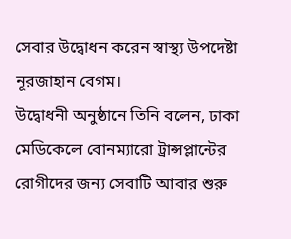সেবার উদ্বোধন করেন স্বাস্থ্য উপদেষ্টা নূরজাহান বেগম।
উদ্বোধনী অনুষ্ঠানে তিনি বলেন, ঢাকা মেডিকেলে বোনম্যারো ট্রান্সপ্লান্টের রোগীদের জন্য সেবাটি আবার শুরু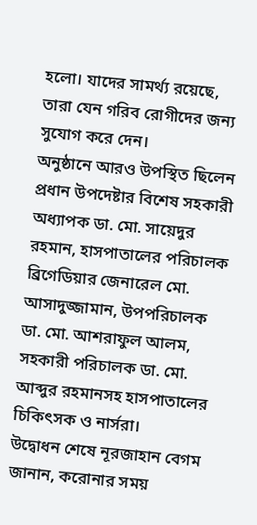হলো। যাদের সামর্থ্য রয়েছে, তারা যেন গরিব রোগীদের জন্য সুযোগ করে দেন।
অনুষ্ঠানে আরও উপস্থিত ছিলেন প্রধান উপদেষ্টার বিশেষ সহকারী অধ্যাপক ডা. মো. সায়েদুর রহমান, হাসপাতালের পরিচালক ব্রিগেডিয়ার জেনারেল মো. আসাদুজ্জামান, উপপরিচালক ডা. মো. আশরাফুল আলম, সহকারী পরিচালক ডা. মো. আব্দুর রহমানসহ হাসপাতালের চিকিৎসক ও নার্সরা।
উদ্বোধন শেষে নূরজাহান বেগম জানান, করোনার সময়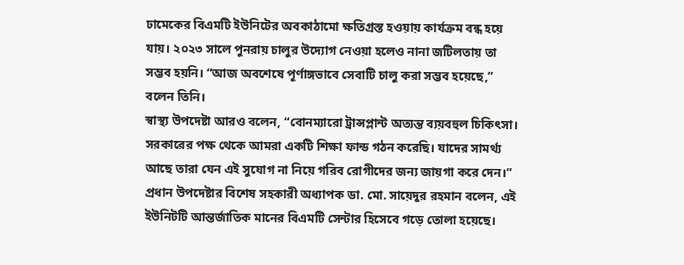ঢামেকের বিএমটি ইউনিটের অবকাঠামো ক্ষতিগ্রস্ত হওয়ায় কার্যক্রম বন্ধ হয়ে যায়। ২০২৩ সালে পুনরায় চালুর উদ্যোগ নেওয়া হলেও নানা জটিলতায় তা সম্ভব হয়নি। “আজ অবশেষে পূর্ণাঙ্গভাবে সেবাটি চালু করা সম্ভব হয়েছে,” বলেন তিনি।
স্বাস্থ্য উপদেষ্টা আরও বলেন, “বোনম্যারো ট্রান্সপ্লান্ট অত্যন্ত ব্যয়বহুল চিকিৎসা। সরকারের পক্ষ থেকে আমরা একটি শিক্ষা ফান্ড গঠন করেছি। যাদের সামর্থ্য আছে তারা যেন এই সুযোগ না নিয়ে গরিব রোগীদের জন্য জায়গা করে দেন।”
প্রধান উপদেষ্টার বিশেষ সহকারী অধ্যাপক ডা. মো. সায়েদুর রহমান বলেন, এই ইউনিটটি আন্তর্জাতিক মানের বিএমটি সেন্টার হিসেবে গড়ে তোলা হয়েছে।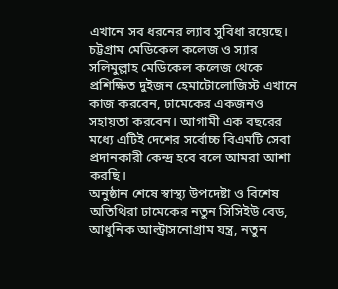এখানে সব ধরনের ল্যাব সুবিধা রয়েছে। চট্টগ্রাম মেডিকেল কলেজ ও স্যার সলিমুল্লাহ মেডিকেল কলেজ থেকে প্রশিক্ষিত দুইজন হেমাটোলোজিস্ট এখানে কাজ করবেন, ঢামেকের একজনও সহায়তা করবেন। আগামী এক বছরের মধ্যে এটিই দেশের সর্বোচ্চ বিএমটি সেবা প্রদানকারী কেন্দ্র হবে বলে আমরা আশা করছি।
অনুষ্ঠান শেষে স্বাস্থ্য উপদেষ্টা ও বিশেষ অতিথিরা ঢামেকের নতুন সিসিইউ বেড, আধুনিক আল্ট্রাসনোগ্রাম যন্ত্র, নতুন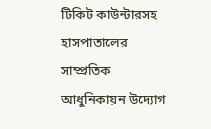টিকিট কাউন্টারসহ হাসপাতালের সাম্প্রতিক আধুনিকায়ন উদ্যোগ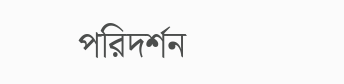পরিদর্শন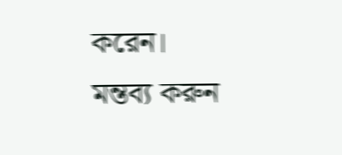করেন।
মন্তব্য করুন